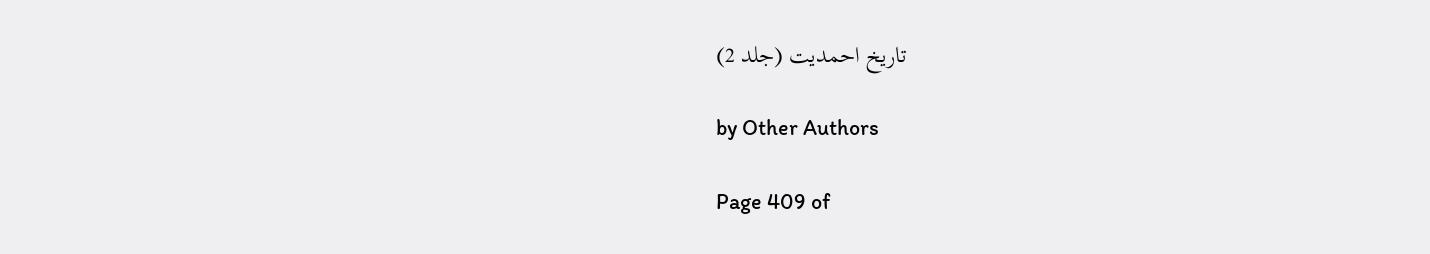تاریخ احمدیت (جلد 2)

by Other Authors

Page 409 of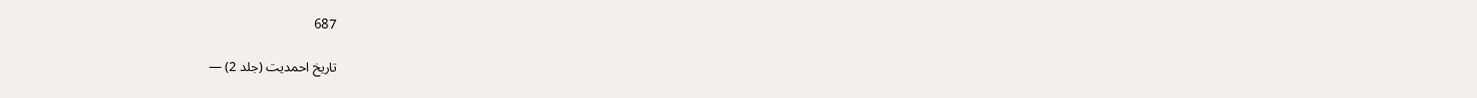687

تاریخ احمدیت (جلد 2) —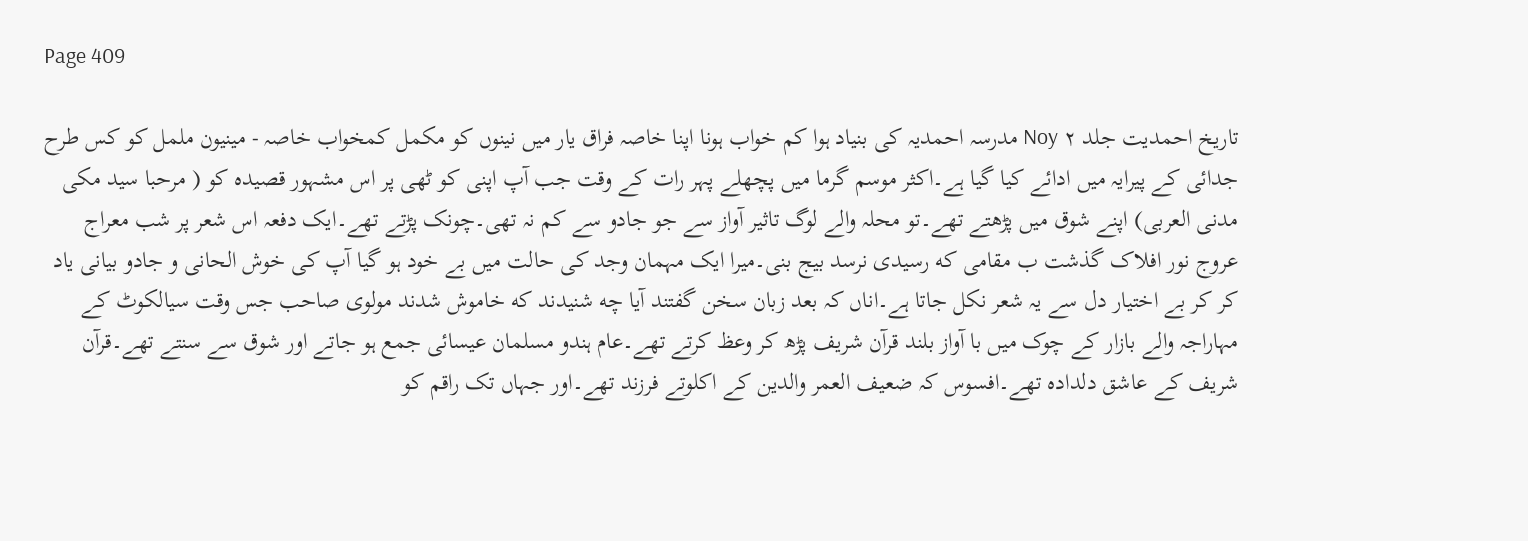Page 409

تاریخ احمدیت جلد ۲ Noy مدرسہ احمدیہ کی بنیاد ہوا کم خواب ہونا اپنا خاصہ فراق یار میں نینوں کو مکمل کمخواب خاصہ - مینیون ململ کو کس طرح جدائی کے پیرایہ میں ادائے کیا گیا ہے۔اکثر موسم گرما میں پچھلے پہر رات کے وقت جب آپ اپنی کو ٹھی پر اس مشہور قصیدہ کو ( مرحبا سید مکی مدنی العربی) اپنے شوق میں پڑھتے تھے۔تو محلہ والے لوگ تاثیر آواز سے جو جادو سے کم نہ تھی۔چونک پڑتے تھے۔ایک دفعہ اس شعر پر شب معراج عروج نور افلاک گذشت ب مقامی که رسیدی نرسد بیج بنی۔میرا ایک مہمان وجد کی حالت میں بے خود ہو گیا آپ کی خوش الحانی و جادو بیانی یاد کر کر بے اختیار دل سے یہ شعر نکل جاتا ہے۔اناں کہ بعد زبان سخن گفتند آیا چه شنیدند که خاموش شدند مولوی صاحب جس وقت سیالکوٹ کے مہاراجہ والے بازار کے چوک میں با آواز بلند قرآن شریف پڑھ کر وعظ کرتے تھے۔عام ہندو مسلمان عیسائی جمع ہو جاتے اور شوق سے سنتے تھے۔قرآن شریف کے عاشق دلدادہ تھے۔افسوس کہ ضعیف العمر والدین کے اکلوتے فرزند تھے۔اور جہاں تک راقم کو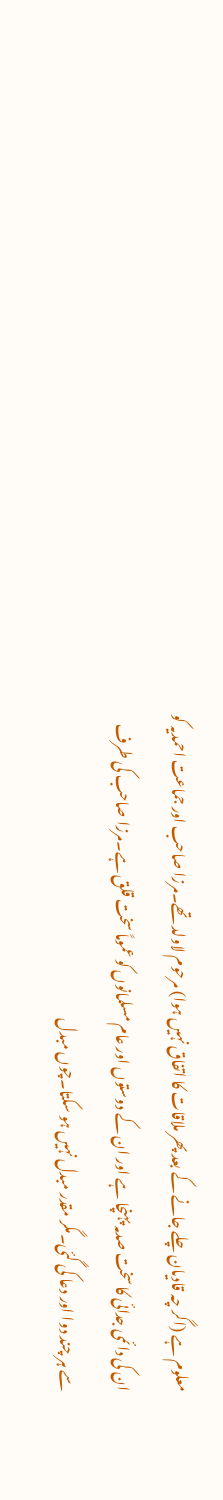معلوم ہے (اگر چہ قادیان چلے جانے کے بعد پھر ملاقات کا اتفاق نہیں ہوا) مرحوم لاولد تھے۔مرزا صاحب اور جماعت احمدیہ کو ان کی دائمی جدائی کا سخت صدمہ پہنچا ہے اور ان کے دوستوں اور عام مسلمانوں کو عموماً سخت قلق ہے۔مرزا صاحب کی طرف سے ہر چند دوا اور دعا کی گئی۔مگر مقدر مبدل نہیں ہو سکتا۔چوں مبدل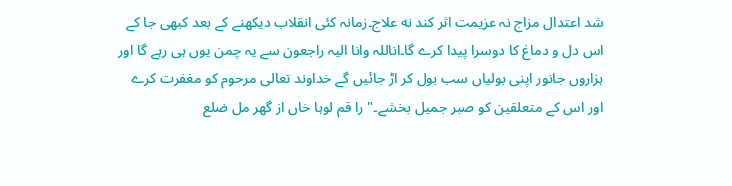شد اعتدال مزاج نہ عزیمت اثر کند نه علاج۔زمانہ کئی انقلاب دیکھنے کے بعد کبھی جا کے اس دل و دماغ کا دوسرا پیدا کرے گا۔اناللہ وانا الیہ راجعون سے یہ چمن یوں ہی رہے گا اور ہزاروں جانور اپنی بولیاں سب بول کر اڑ جائیں گے خداوند تعالی مرحوم کو مغفرت کرے اور اس کے متعلقین کو صبر جمیل بخشے۔" را قم لوہا خاں از گھر مل ضلع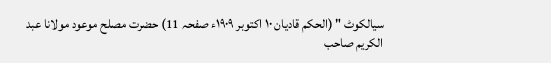سیالکوٹ " (الحکم قادیان ۱۰ اکتوبر ۱۹۰۹ء صفحہ 11) حضرت مصلح موعود مولانا عبد الکریم صاحب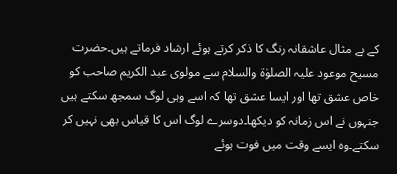کے بے مثال عاشقانہ رنگ کا ذکر کرتے ہوئے ارشاد فرماتے ہیں۔حضرت مسیح موعود علیہ الصلوٰۃ والسلام سے مولوی عبد الکریم صاحب کو خاص عشق تھا اور ایسا عشق تھا کہ اسے وہی لوگ سمجھ سکتے ہیں جنہوں نے اس زمانہ کو دیکھا۔دوسرے لوگ اس کا قیاس بھی نہیں کر سکتے۔وہ ایسے وقت میں فوت ہوئے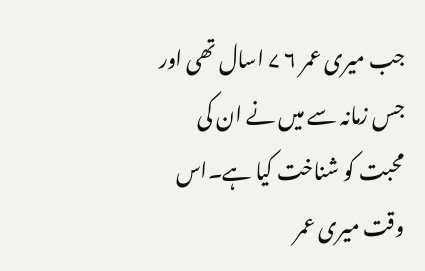جب میری عمر ۶ ۷ اسال تھی اور جس زمانہ سے میں نے ان کی محبت کو شناخت کیا ہے۔اس وقت میری عمر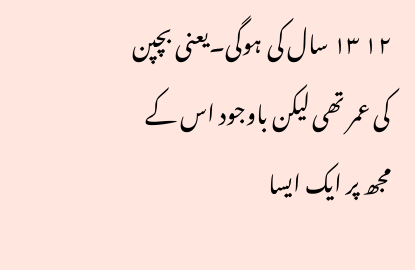۱۲ ۱۳ سال کی ہوگی۔یعنی بچپن کی عمر تھی لیکن باوجود اس کے مجھ پر ایک ایسا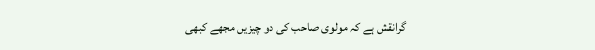گرانقش ہے کہ مولوی صاحب کی دو چیزیں مجھے کبھی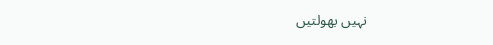نہیں بھولتیں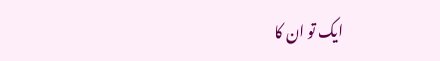ایک تو ان کا